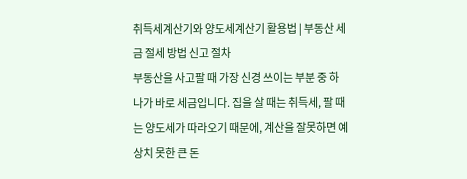취득세계산기와 양도세계산기 활용법 | 부동산 세금 절세 방법 신고 절차
부동산을 사고팔 때 가장 신경 쓰이는 부분 중 하나가 바로 세금입니다. 집을 살 때는 취득세, 팔 때는 양도세가 따라오기 때문에, 계산을 잘못하면 예상치 못한 큰 돈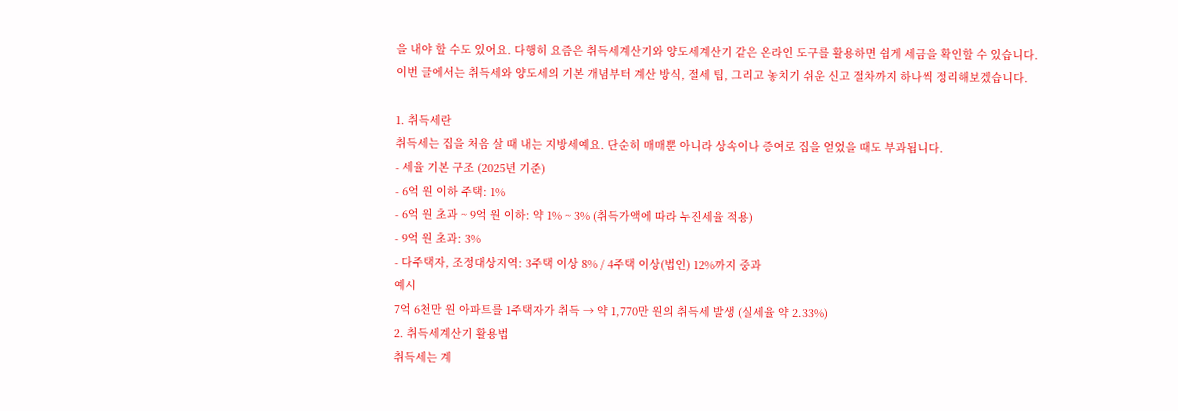을 내야 할 수도 있어요. 다행히 요즘은 취득세계산기와 양도세계산기 같은 온라인 도구를 활용하면 쉽게 세금을 확인할 수 있습니다.
이번 글에서는 취득세와 양도세의 기본 개념부터 계산 방식, 절세 팁, 그리고 놓치기 쉬운 신고 절차까지 하나씩 정리해보겠습니다.

1. 취득세란
취득세는 집을 처음 살 때 내는 지방세예요. 단순히 매매뿐 아니라 상속이나 증여로 집을 얻었을 때도 부과됩니다.
- 세율 기본 구조 (2025년 기준)
- 6억 원 이하 주택: 1%
- 6억 원 초과 ~ 9억 원 이하: 약 1% ~ 3% (취득가액에 따라 누진세율 적용)
- 9억 원 초과: 3%
- 다주택자, 조정대상지역: 3주택 이상 8% / 4주택 이상(법인) 12%까지 중과
예시
7억 6천만 원 아파트를 1주택자가 취득 → 약 1,770만 원의 취득세 발생 (실세율 약 2.33%)
2. 취득세계산기 활용법
취득세는 계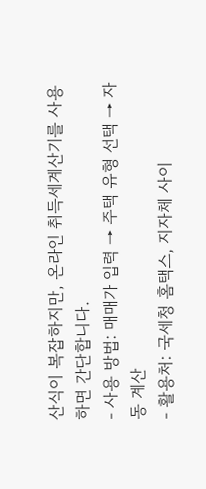산식이 복잡하지만, 온라인 취득세계산기를 사용하면 간단합니다.
- 사용 방법: 매매가 입력 → 주택 유형 선택 → 자동 계산
- 활용처: 국세청 홈택스, 지자체 사이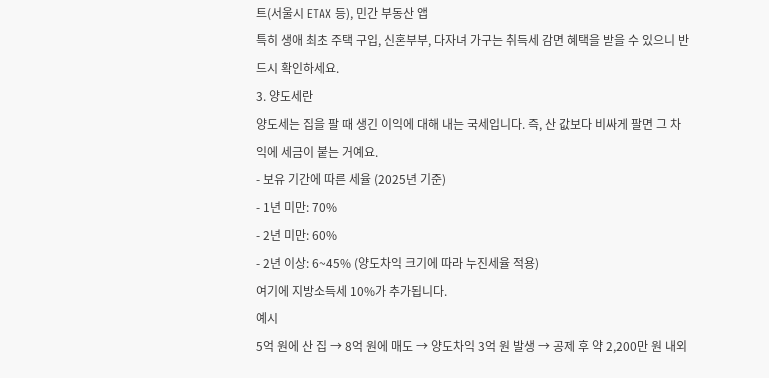트(서울시 ETAX 등), 민간 부동산 앱
특히 생애 최초 주택 구입, 신혼부부, 다자녀 가구는 취득세 감면 혜택을 받을 수 있으니 반드시 확인하세요.
3. 양도세란
양도세는 집을 팔 때 생긴 이익에 대해 내는 국세입니다. 즉, 산 값보다 비싸게 팔면 그 차익에 세금이 붙는 거예요.
- 보유 기간에 따른 세율 (2025년 기준)
- 1년 미만: 70%
- 2년 미만: 60%
- 2년 이상: 6~45% (양도차익 크기에 따라 누진세율 적용)
여기에 지방소득세 10%가 추가됩니다.
예시
5억 원에 산 집 → 8억 원에 매도 → 양도차익 3억 원 발생 → 공제 후 약 2,200만 원 내외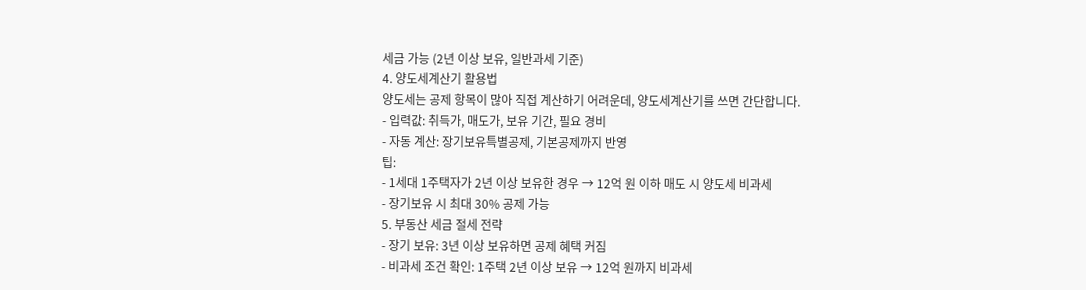세금 가능 (2년 이상 보유, 일반과세 기준)
4. 양도세계산기 활용법
양도세는 공제 항목이 많아 직접 계산하기 어려운데, 양도세계산기를 쓰면 간단합니다.
- 입력값: 취득가, 매도가, 보유 기간, 필요 경비
- 자동 계산: 장기보유특별공제, 기본공제까지 반영
팁:
- 1세대 1주택자가 2년 이상 보유한 경우 → 12억 원 이하 매도 시 양도세 비과세
- 장기보유 시 최대 30% 공제 가능
5. 부동산 세금 절세 전략
- 장기 보유: 3년 이상 보유하면 공제 혜택 커짐
- 비과세 조건 확인: 1주택 2년 이상 보유 → 12억 원까지 비과세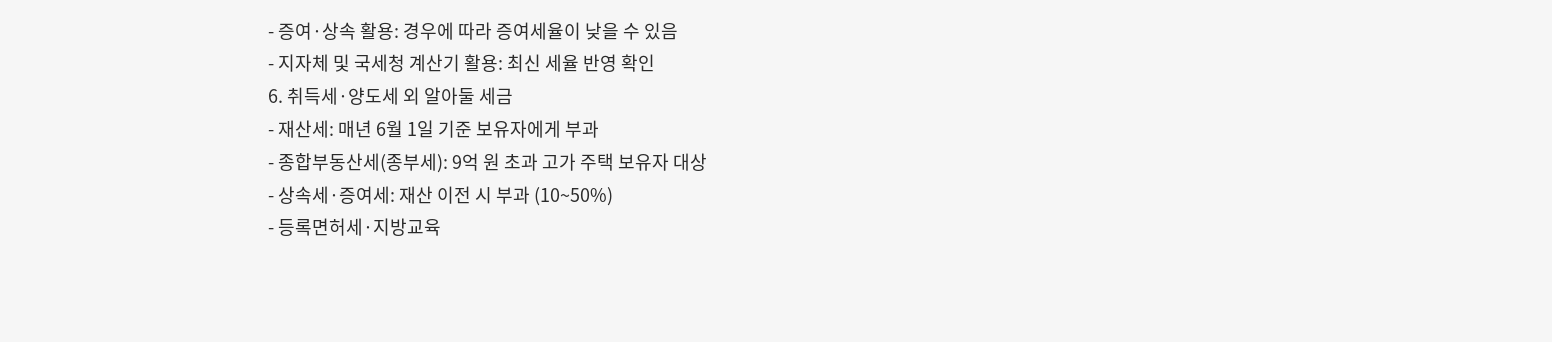- 증여·상속 활용: 경우에 따라 증여세율이 낮을 수 있음
- 지자체 및 국세청 계산기 활용: 최신 세율 반영 확인
6. 취득세·양도세 외 알아둘 세금
- 재산세: 매년 6월 1일 기준 보유자에게 부과
- 종합부동산세(종부세): 9억 원 초과 고가 주택 보유자 대상
- 상속세·증여세: 재산 이전 시 부과 (10~50%)
- 등록면허세·지방교육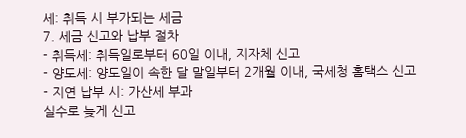세: 취득 시 부가되는 세금
7. 세금 신고와 납부 절차
- 취득세: 취득일로부터 60일 이내, 지자체 신고
- 양도세: 양도일이 속한 달 말일부터 2개월 이내, 국세청 홈택스 신고
- 지연 납부 시: 가산세 부과
실수로 늦게 신고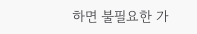하면 불필요한 가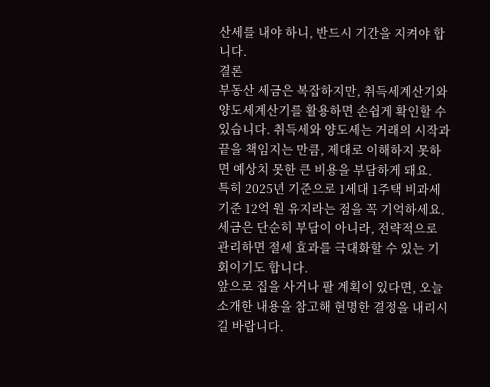산세를 내야 하니, 반드시 기간을 지켜야 합니다.
결론
부동산 세금은 복잡하지만, 취득세계산기와 양도세계산기를 활용하면 손쉽게 확인할 수 있습니다. 취득세와 양도세는 거래의 시작과 끝을 책임지는 만큼, 제대로 이해하지 못하면 예상치 못한 큰 비용을 부담하게 돼요.
특히 2025년 기준으로 1세대 1주택 비과세 기준 12억 원 유지라는 점을 꼭 기억하세요. 세금은 단순히 부담이 아니라, 전략적으로 관리하면 절세 효과를 극대화할 수 있는 기회이기도 합니다.
앞으로 집을 사거나 팔 계획이 있다면, 오늘 소개한 내용을 참고해 현명한 결정을 내리시길 바랍니다.